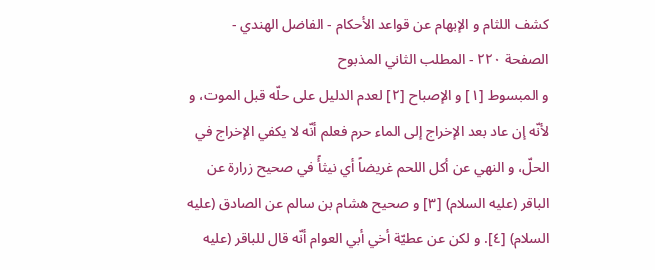كشف اللثام و الإبهام عن قواعد الأحكام - الفاضل الهندي - الصفحة ٢٢٠ - المطلب الثاني المذبوح
و المبسوط [١] و الإصباح [٢] لعدم الدليل على حلّه قبل الموت، و لأنّه إن عاد بعد الإخراج إلى الماء حرم فعلم أنّه لا يكفي الإخراج في الحلّ، و النهي عن أكل اللحم غريضاً أي نيثأً في صحيح زرارة عن الباقر (عليه السلام) [٣] و صحيح هشام بن سالم عن الصادق (عليه السلام) [٤]. و لكن عن عطيّة أخي أبي العوام أنّه قال للباقر (عليه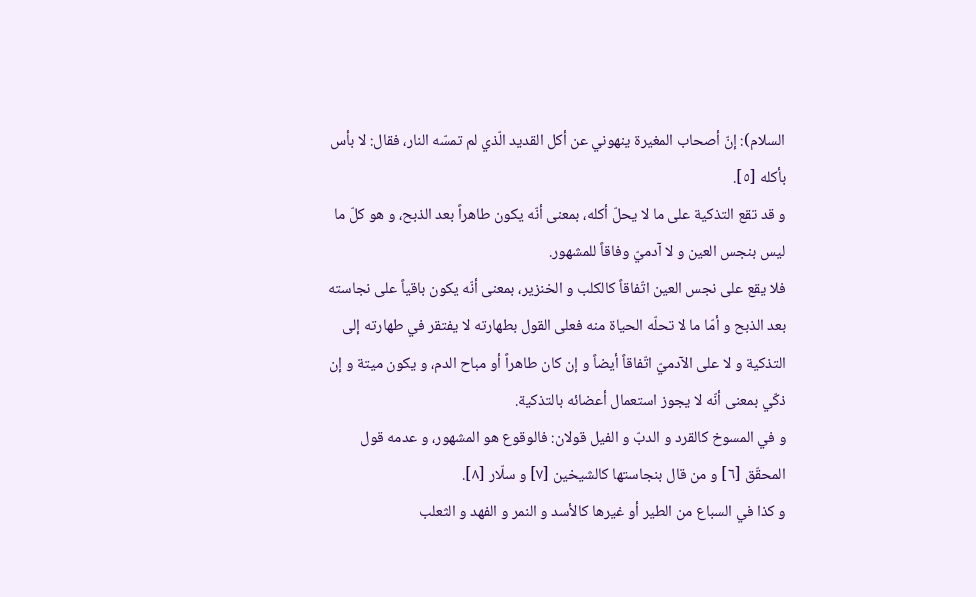السلام): إنّ أصحاب المغيرة ينهوني عن أكل القديد الّذي لم تمسّه النار، فقال: لا بأس بأكله [٥].
و قد تقع التذكية على ما لا يحلّ أكله، بمعنى أنّه يكون طاهراً بعد الذبح، و هو كلّ ما ليس بنجس العين و لا آدميّ وفاقاً للمشهور.
فلا يقع على نجس العين اتّفاقاً كالكلب و الخنزير، بمعنى أنّه يكون باقياً على نجاسته بعد الذبح و أمّا ما لا تحلّه الحياة منه فعلى القول بطهارته لا يفتقر في طهارته إلى التذكية و لا على الآدميّ اتّفاقاً أيضاً و إن كان طاهراً أو مباح الدم، و يكون ميتة و إن ذكّي بمعنى أنّه لا يجوز استعمال أعضائه بالتذكية.
و في المسوخ كالقرد و الدبّ و الفيل قولان: فالوقوع هو المشهور، و عدمه قول المحقّق [٦] و من قال بنجاستها كالشيخين [٧] و سلّار [٨].
و كذا في السباع من الطير أو غيرها كالأسد و النمر و الفهد و الثعلب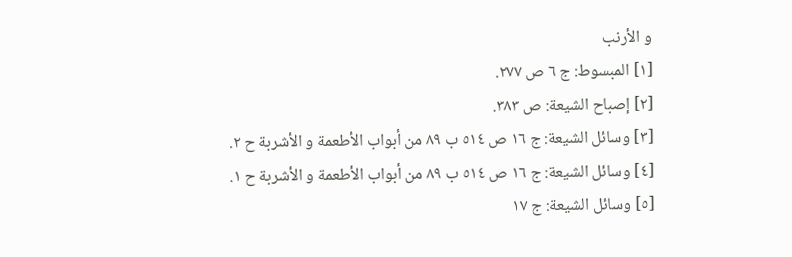و الأرنب
[١] المبسوط: ج ٦ ص ٢٧٧.
[٢] إصباح الشيعة: ص ٣٨٣.
[٣] وسائل الشيعة: ج ١٦ ص ٥١٤ ب ٨٩ من أبواب الأطعمة و الأشربة ح ٢.
[٤] وسائل الشيعة: ج ١٦ ص ٥١٤ ب ٨٩ من أبواب الأطعمة و الأشربة ح ١.
[٥] وسائل الشيعة: ج ١٧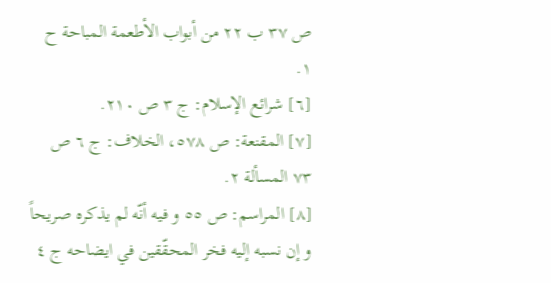ص ٣٧ ب ٢٢ من أبواب الأطعمة المباحة ح ١.
[٦] شرائع الإسلام: ج ٣ ص ٢١٠.
[٧] المقنعة: ص ٥٧٨، الخلاف: ج ٦ ص ٧٣ المسألة ٢.
[٨] المراسم: ص ٥٥ و فيه أنّه لم يذكره صريحاً و إن نسبه إليه فخر المحقّقين في ايضاحه ج ٤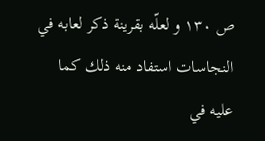ص ١٣٠ و لعلّه بقرينة ذكر لعابه في النجاسات استفاد منه ذلك كما عليه في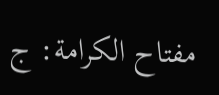مفتاح الكرامة: ج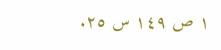١ ص ١٤٩ س ٢٥.